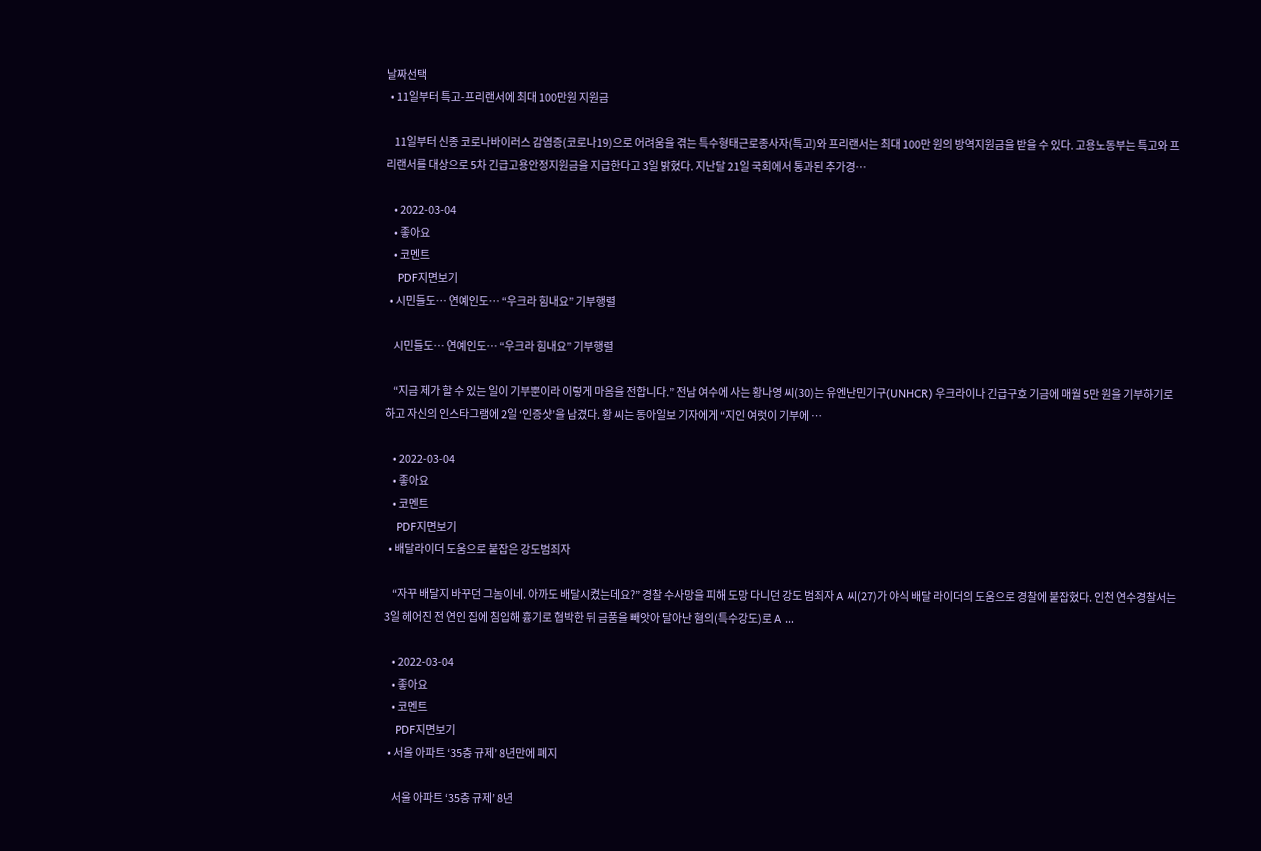날짜선택
  • 11일부터 특고-프리랜서에 최대 100만원 지원금

    11일부터 신종 코로나바이러스 감염증(코로나19)으로 어려움을 겪는 특수형태근로종사자(특고)와 프리랜서는 최대 100만 원의 방역지원금을 받을 수 있다. 고용노동부는 특고와 프리랜서를 대상으로 5차 긴급고용안정지원금을 지급한다고 3일 밝혔다. 지난달 21일 국회에서 통과된 추가경…

    • 2022-03-04
    • 좋아요
    • 코멘트
    PDF지면보기
  • 시민들도… 연예인도… “우크라 힘내요” 기부행렬

    시민들도… 연예인도… “우크라 힘내요” 기부행렬

    “지금 제가 할 수 있는 일이 기부뿐이라 이렇게 마음을 전합니다.” 전남 여수에 사는 황나영 씨(30)는 유엔난민기구(UNHCR) 우크라이나 긴급구호 기금에 매월 5만 원을 기부하기로 하고 자신의 인스타그램에 2일 ‘인증샷’을 남겼다. 황 씨는 동아일보 기자에게 “지인 여럿이 기부에 …

    • 2022-03-04
    • 좋아요
    • 코멘트
    PDF지면보기
  • 배달라이더 도움으로 붙잡은 강도범죄자

    “자꾸 배달지 바꾸던 그놈이네. 아까도 배달시켰는데요?” 경찰 수사망을 피해 도망 다니던 강도 범죄자 A 씨(27)가 야식 배달 라이더의 도움으로 경찰에 붙잡혔다. 인천 연수경찰서는 3일 헤어진 전 연인 집에 침입해 흉기로 협박한 뒤 금품을 빼앗아 달아난 혐의(특수강도)로 A …

    • 2022-03-04
    • 좋아요
    • 코멘트
    PDF지면보기
  • 서울 아파트 ‘35층 규제’ 8년만에 폐지

    서울 아파트 ‘35층 규제’ 8년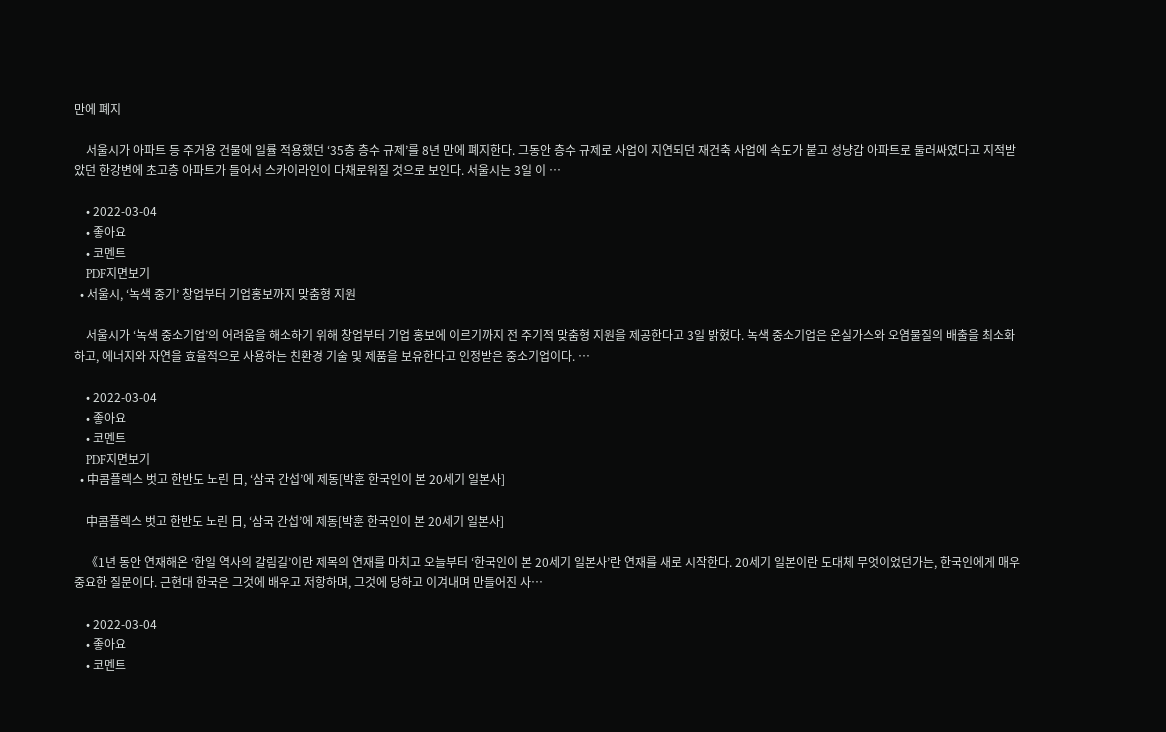만에 폐지

    서울시가 아파트 등 주거용 건물에 일률 적용했던 ‘35층 층수 규제’를 8년 만에 폐지한다. 그동안 층수 규제로 사업이 지연되던 재건축 사업에 속도가 붙고 성냥갑 아파트로 둘러싸였다고 지적받았던 한강변에 초고층 아파트가 들어서 스카이라인이 다채로워질 것으로 보인다. 서울시는 3일 이 …

    • 2022-03-04
    • 좋아요
    • 코멘트
    PDF지면보기
  • 서울시, ‘녹색 중기’ 창업부터 기업홍보까지 맞춤형 지원

    서울시가 ‘녹색 중소기업’의 어려움을 해소하기 위해 창업부터 기업 홍보에 이르기까지 전 주기적 맞춤형 지원을 제공한다고 3일 밝혔다. 녹색 중소기업은 온실가스와 오염물질의 배출을 최소화하고, 에너지와 자연을 효율적으로 사용하는 친환경 기술 및 제품을 보유한다고 인정받은 중소기업이다. …

    • 2022-03-04
    • 좋아요
    • 코멘트
    PDF지면보기
  • 中콤플렉스 벗고 한반도 노린 日, ‘삼국 간섭’에 제동[박훈 한국인이 본 20세기 일본사]

    中콤플렉스 벗고 한반도 노린 日, ‘삼국 간섭’에 제동[박훈 한국인이 본 20세기 일본사]

    《1년 동안 연재해온 ‘한일 역사의 갈림길’이란 제목의 연재를 마치고 오늘부터 ‘한국인이 본 20세기 일본사’란 연재를 새로 시작한다. 20세기 일본이란 도대체 무엇이었던가는, 한국인에게 매우 중요한 질문이다. 근현대 한국은 그것에 배우고 저항하며, 그것에 당하고 이겨내며 만들어진 사…

    • 2022-03-04
    • 좋아요
    • 코멘트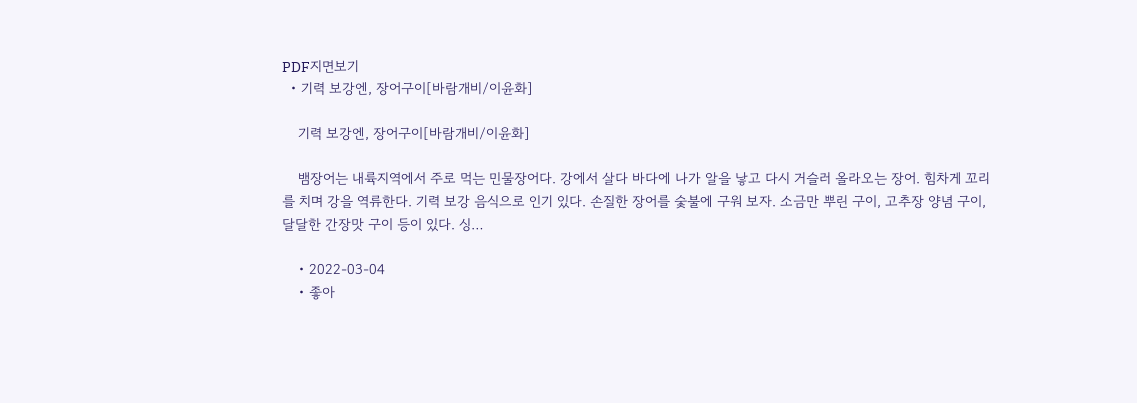PDF지면보기
  • 기력 보강엔, 장어구이[바람개비/이윤화]

    기력 보강엔, 장어구이[바람개비/이윤화]

    뱀장어는 내륙지역에서 주로 먹는 민물장어다. 강에서 살다 바다에 나가 알을 낳고 다시 거슬러 올라오는 장어. 힘차게 꼬리를 치며 강을 역류한다. 기력 보강 음식으로 인기 있다. 손질한 장어를 숯불에 구워 보자. 소금만 뿌린 구이, 고추장 양념 구이, 달달한 간장맛 구이 등이 있다. 싱…

    • 2022-03-04
    • 좋아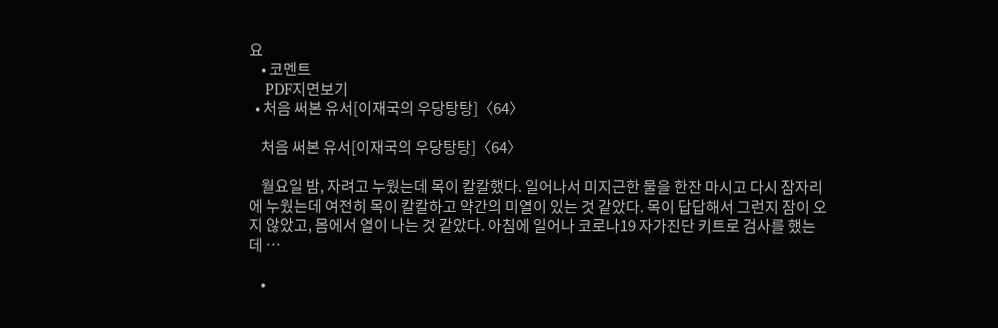요
    • 코멘트
    PDF지면보기
  • 처음 써본 유서[이재국의 우당탕탕]〈64〉

    처음 써본 유서[이재국의 우당탕탕]〈64〉

    월요일 밤, 자려고 누웠는데 목이 칼칼했다. 일어나서 미지근한 물을 한잔 마시고 다시 잠자리에 누웠는데 여전히 목이 칼칼하고 약간의 미열이 있는 것 같았다. 목이 답답해서 그런지 잠이 오지 않았고, 몸에서 열이 나는 것 같았다. 아침에 일어나 코로나19 자가진단 키트로 검사를 했는데 …

    •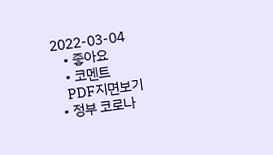2022-03-04
    • 좋아요
    • 코멘트
    PDF지면보기
  • 정부 코로나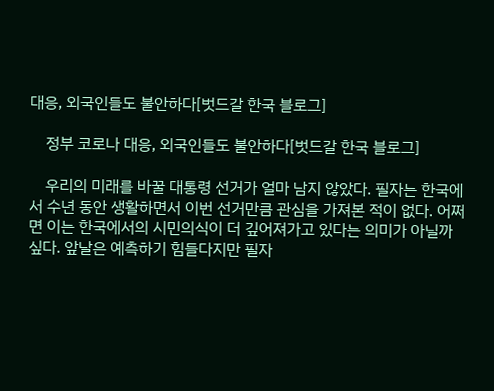대응, 외국인들도 불안하다[벗드갈 한국 블로그]

    정부 코로나 대응, 외국인들도 불안하다[벗드갈 한국 블로그]

    우리의 미래를 바꿀 대통령 선거가 얼마 남지 않았다. 필자는 한국에서 수년 동안 생활하면서 이번 선거만큼 관심을 가져본 적이 없다. 어쩌면 이는 한국에서의 시민의식이 더 깊어져가고 있다는 의미가 아닐까 싶다. 앞날은 예측하기 힘들다지만 필자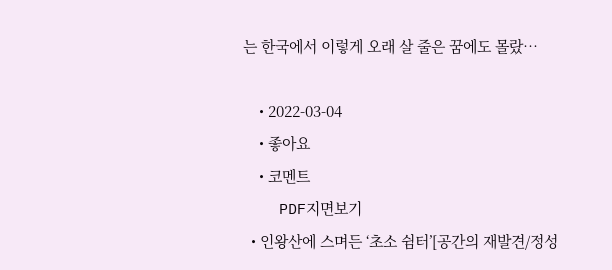는 한국에서 이렇게 오래 살 줄은 꿈에도 몰랐…

    • 2022-03-04
    • 좋아요
    • 코멘트
    PDF지면보기
  • 인왕산에 스며든 ‘초소 쉼터’[공간의 재발견/정성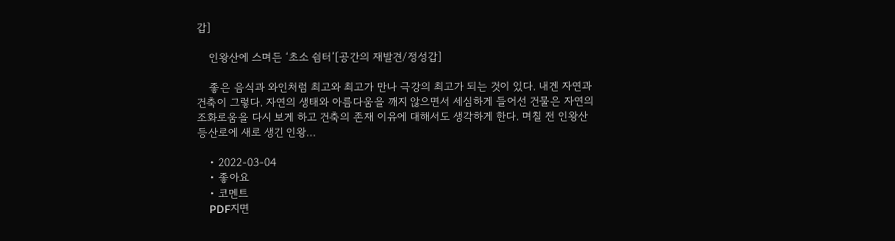갑]

    인왕산에 스며든 ‘초소 쉼터’[공간의 재발견/정성갑]

    좋은 음식과 와인처럼 최고와 최고가 만나 극강의 최고가 되는 것이 있다. 내겐 자연과 건축이 그렇다. 자연의 생태와 아름다움을 깨지 않으면서 세심하게 들어선 건물은 자연의 조화로움을 다시 보게 하고 건축의 존재 이유에 대해서도 생각하게 한다. 며칠 전 인왕산 등산로에 새로 생긴 인왕…

    • 2022-03-04
    • 좋아요
    • 코멘트
    PDF지면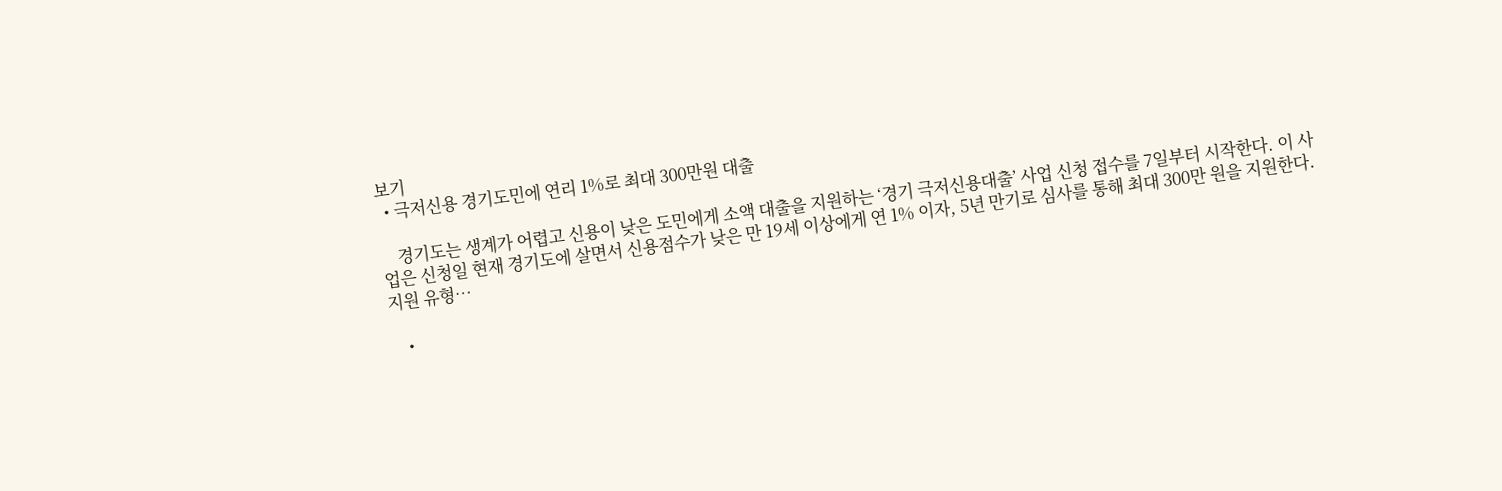보기
  • 극저신용 경기도민에 연리 1%로 최대 300만원 대출

    경기도는 생계가 어렵고 신용이 낮은 도민에게 소액 대출을 지원하는 ‘경기 극저신용대출’ 사업 신청 접수를 7일부터 시작한다. 이 사업은 신청일 현재 경기도에 살면서 신용점수가 낮은 만 19세 이상에게 연 1% 이자, 5년 만기로 심사를 통해 최대 300만 원을 지원한다. 지원 유형…

    •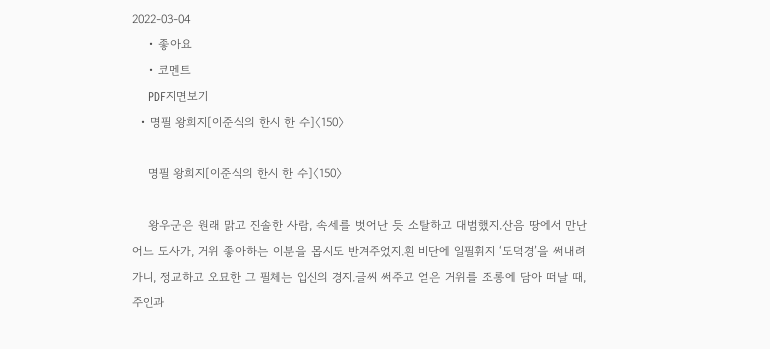2022-03-04
    • 좋아요
    • 코멘트
    PDF지면보기
  • 명필 왕희지[이준식의 한시 한 수]〈150〉

    명필 왕희지[이준식의 한시 한 수]〈150〉

    왕우군은 원래 맑고 진솔한 사람, 속세를 벗어난 듯 소탈하고 대범했지.산음 땅에서 만난 어느 도사가, 거위 좋아하는 이분을 몹시도 반겨주었지.흰 비단에 일필휘지 ‘도덕경’을 써내려가니, 정교하고 오묘한 그 필체는 입신의 경지.글씨 써주고 얻은 거위를 조롱에 담아 떠날 때, 주인과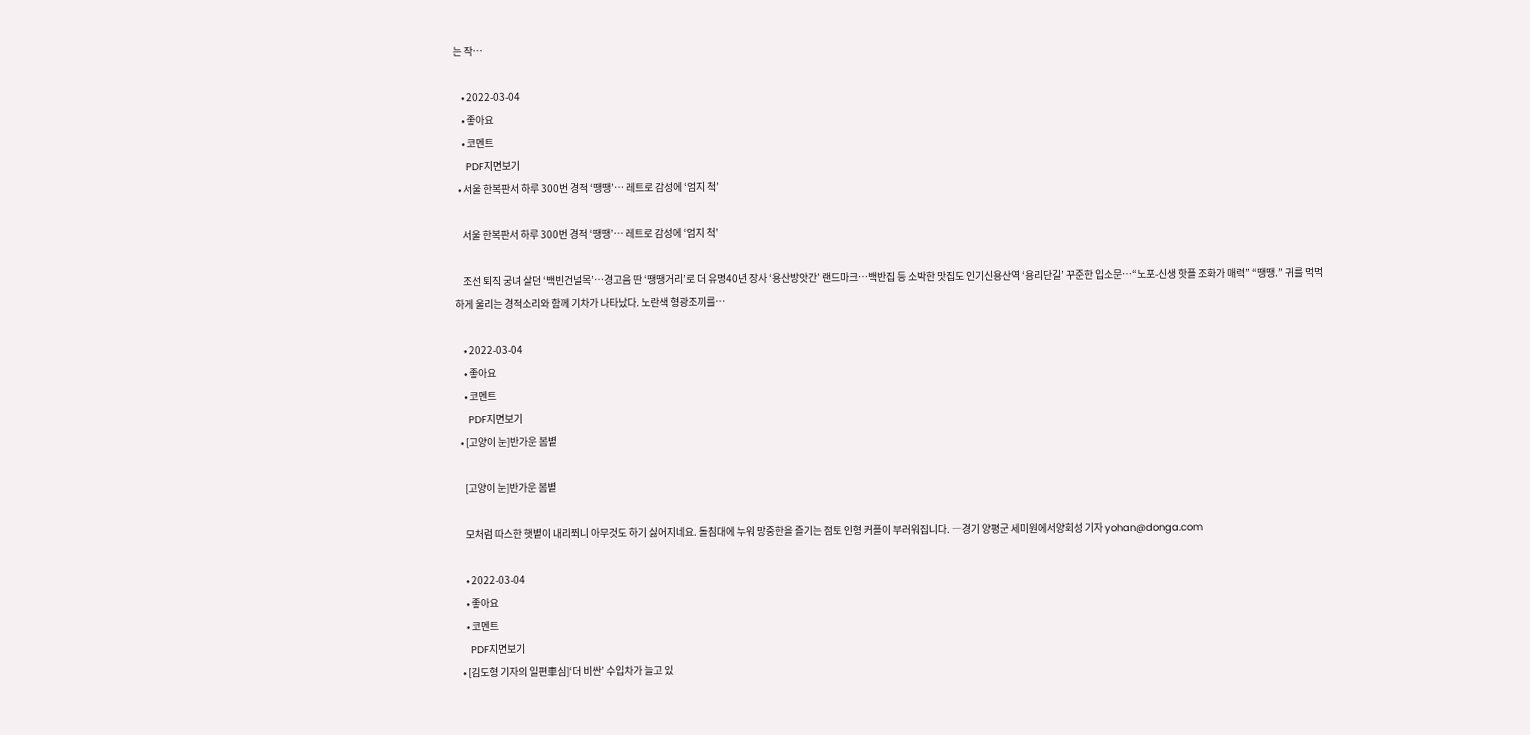는 작…

    • 2022-03-04
    • 좋아요
    • 코멘트
    PDF지면보기
  • 서울 한복판서 하루 300번 경적 ‘땡땡’… 레트로 감성에 ‘엄지 척’

    서울 한복판서 하루 300번 경적 ‘땡땡’… 레트로 감성에 ‘엄지 척’

    조선 퇴직 궁녀 살던 ‘백빈건널목’…경고음 딴 ‘땡땡거리’로 더 유명40년 장사 ‘용산방앗간’ 랜드마크…백반집 등 소박한 맛집도 인기신용산역 ‘용리단길’ 꾸준한 입소문…“노포-신생 핫플 조화가 매력” “땡땡.” 귀를 먹먹하게 울리는 경적소리와 함께 기차가 나타났다. 노란색 형광조끼를…

    • 2022-03-04
    • 좋아요
    • 코멘트
    PDF지면보기
  • [고양이 눈]반가운 봄볕

    [고양이 눈]반가운 봄볕

    모처럼 따스한 햇볕이 내리쬐니 아무것도 하기 싫어지네요. 돌침대에 누워 망중한을 즐기는 점토 인형 커플이 부러워집니다. ―경기 양평군 세미원에서양회성 기자 yohan@donga.com

    • 2022-03-04
    • 좋아요
    • 코멘트
    PDF지면보기
  • [김도형 기자의 일편車심]‘더 비싼’ 수입차가 늘고 있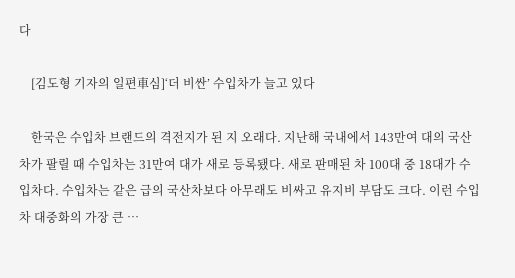다

    [김도형 기자의 일편車심]‘더 비싼’ 수입차가 늘고 있다

    한국은 수입차 브랜드의 격전지가 된 지 오래다. 지난해 국내에서 143만여 대의 국산차가 팔릴 때 수입차는 31만여 대가 새로 등록됐다. 새로 판매된 차 100대 중 18대가 수입차다. 수입차는 같은 급의 국산차보다 아무래도 비싸고 유지비 부담도 크다. 이런 수입차 대중화의 가장 큰 …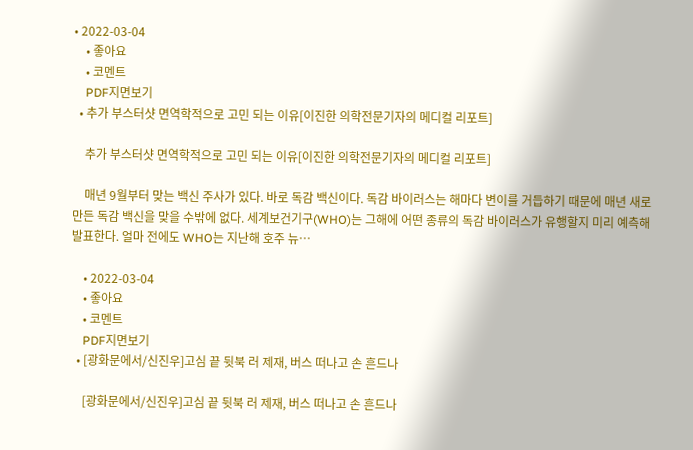• 2022-03-04
    • 좋아요
    • 코멘트
    PDF지면보기
  • 추가 부스터샷 면역학적으로 고민 되는 이유[이진한 의학전문기자의 메디컬 리포트]

    추가 부스터샷 면역학적으로 고민 되는 이유[이진한 의학전문기자의 메디컬 리포트]

    매년 9월부터 맞는 백신 주사가 있다. 바로 독감 백신이다. 독감 바이러스는 해마다 변이를 거듭하기 때문에 매년 새로 만든 독감 백신을 맞을 수밖에 없다. 세계보건기구(WHO)는 그해에 어떤 종류의 독감 바이러스가 유행할지 미리 예측해 발표한다. 얼마 전에도 WHO는 지난해 호주 뉴…

    • 2022-03-04
    • 좋아요
    • 코멘트
    PDF지면보기
  • [광화문에서/신진우]고심 끝 뒷북 러 제재, 버스 떠나고 손 흔드나

    [광화문에서/신진우]고심 끝 뒷북 러 제재, 버스 떠나고 손 흔드나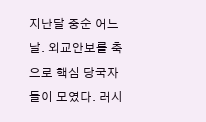지난달 중순 어느 날. 외교안보를 축으로 핵심 당국자들이 모였다. 러시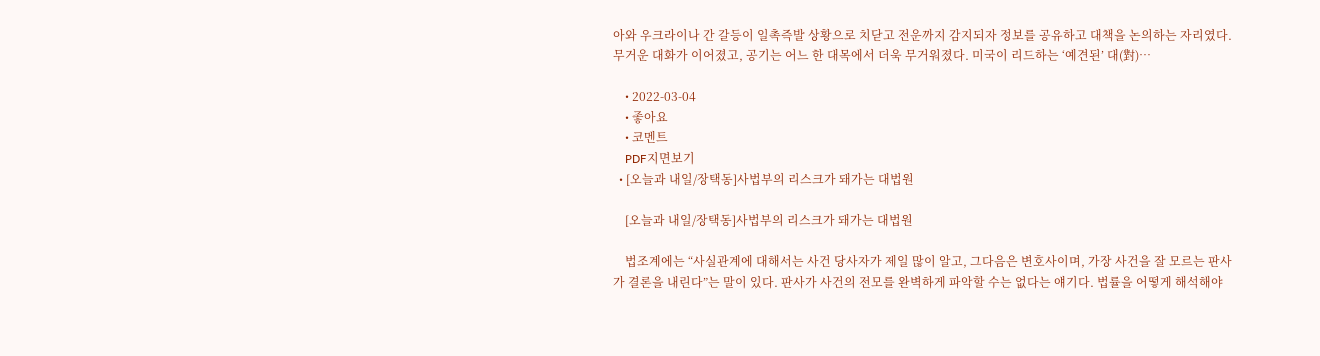아와 우크라이나 간 갈등이 일촉즉발 상황으로 치닫고 전운까지 감지되자 정보를 공유하고 대책을 논의하는 자리였다. 무거운 대화가 이어졌고, 공기는 어느 한 대목에서 더욱 무거워졌다. 미국이 리드하는 ‘예견된’ 대(對)…

    • 2022-03-04
    • 좋아요
    • 코멘트
    PDF지면보기
  • [오늘과 내일/장택동]사법부의 리스크가 돼가는 대법원

    [오늘과 내일/장택동]사법부의 리스크가 돼가는 대법원

    법조계에는 “사실관계에 대해서는 사건 당사자가 제일 많이 알고, 그다음은 변호사이며, 가장 사건을 잘 모르는 판사가 결론을 내린다”는 말이 있다. 판사가 사건의 전모를 완벽하게 파악할 수는 없다는 얘기다. 법률을 어떻게 해석해야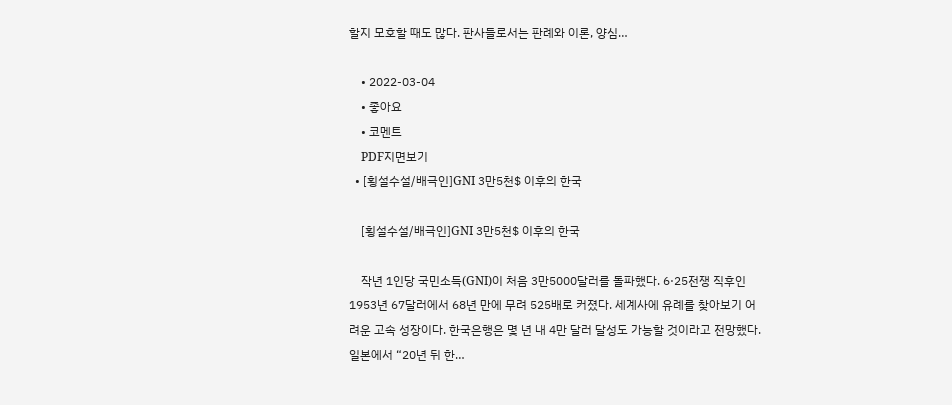할지 모호할 때도 많다. 판사들로서는 판례와 이론, 양심…

    • 2022-03-04
    • 좋아요
    • 코멘트
    PDF지면보기
  • [횡설수설/배극인]GNI 3만5천$ 이후의 한국

    [횡설수설/배극인]GNI 3만5천$ 이후의 한국

    작년 1인당 국민소득(GNI)이 처음 3만5000달러를 돌파했다. 6·25전쟁 직후인 1953년 67달러에서 68년 만에 무려 525배로 커졌다. 세계사에 유례를 찾아보기 어려운 고속 성장이다. 한국은행은 몇 년 내 4만 달러 달성도 가능할 것이라고 전망했다. 일본에서 “20년 뒤 한…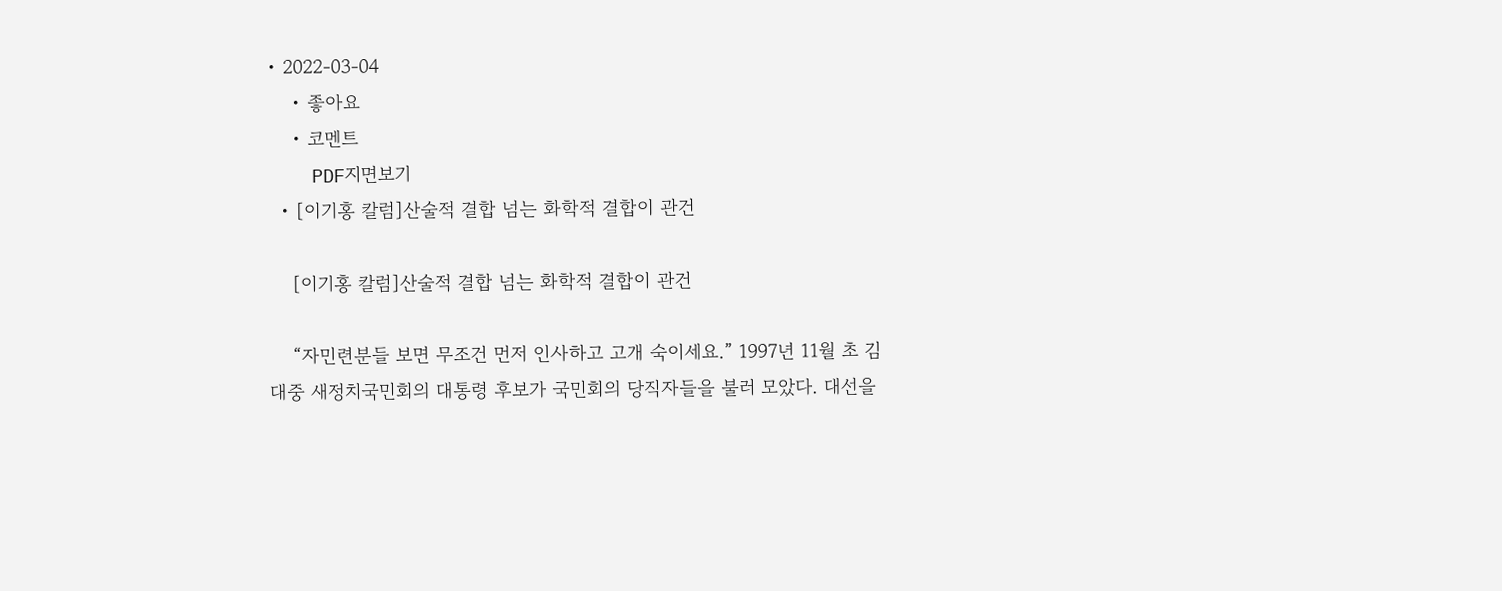• 2022-03-04
    • 좋아요
    • 코멘트
    PDF지면보기
  • [이기홍 칼럼]산술적 결합 넘는 화학적 결합이 관건

    [이기홍 칼럼]산술적 결합 넘는 화학적 결합이 관건

    “자민련분들 보면 무조건 먼저 인사하고 고개 숙이세요.” 1997년 11월 초 김대중 새정치국민회의 대통령 후보가 국민회의 당직자들을 불러 모았다. 대선을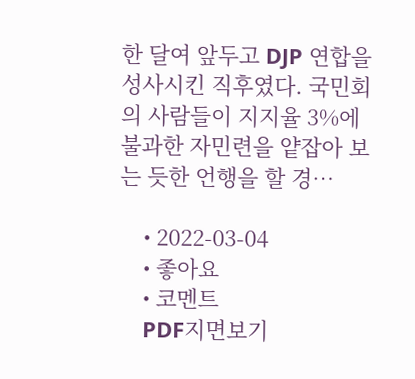한 달여 앞두고 DJP 연합을 성사시킨 직후였다. 국민회의 사람들이 지지율 3%에 불과한 자민련을 얕잡아 보는 듯한 언행을 할 경…

    • 2022-03-04
    • 좋아요
    • 코멘트
    PDF지면보기